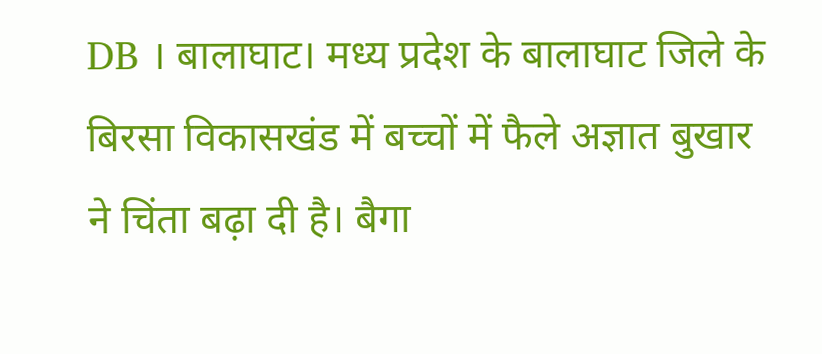DB । बालाघाट। मध्य प्रदेश के बालाघाट जिले के बिरसा विकासखंड में बच्चों में फैले अज्ञात बुखार ने चिंता बढ़ा दी है। बैगा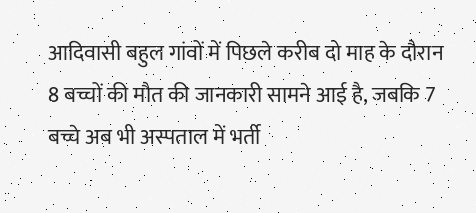आदिवासी बहुल गांवों में पिछले करीब दो माह के दौरान 8 बच्चों की मौत की जानकारी सामने आई है, जबकि 7 बच्चे अब भी अस्पताल में भर्ती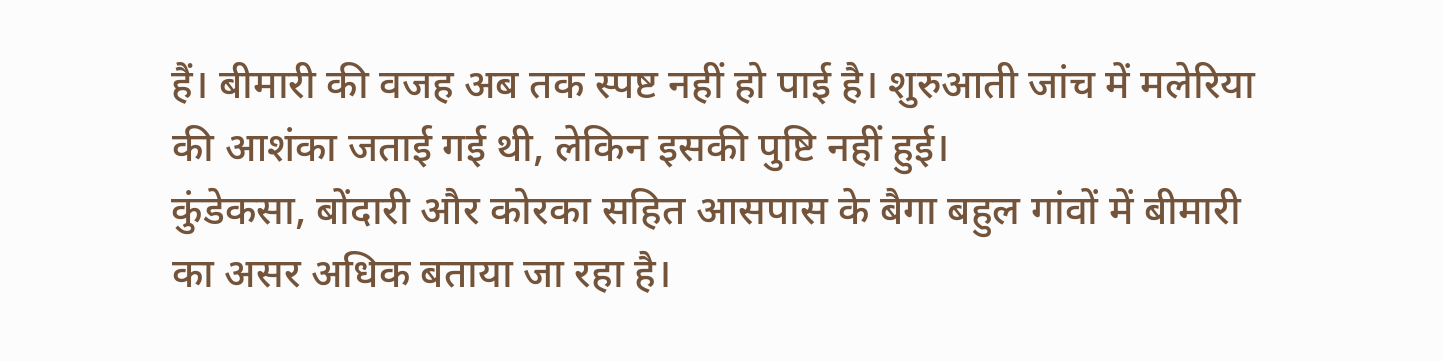हैं। बीमारी की वजह अब तक स्पष्ट नहीं हो पाई है। शुरुआती जांच में मलेरिया की आशंका जताई गई थी, लेकिन इसकी पुष्टि नहीं हुई।
कुंडेकसा, बोंदारी और कोरका सहित आसपास के बैगा बहुल गांवों में बीमारी का असर अधिक बताया जा रहा है।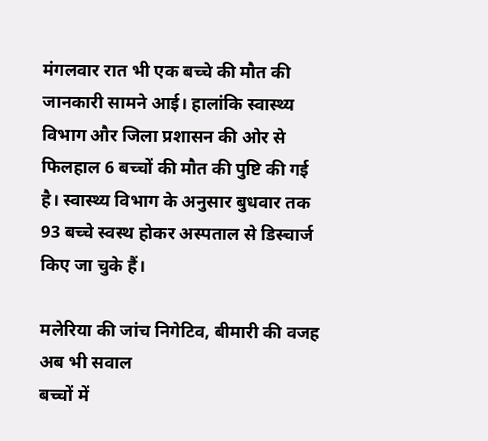मंगलवार रात भी एक बच्चे की मौत की जानकारी सामने आई। हालांकि स्वास्थ्य विभाग और जिला प्रशासन की ओर से फिलहाल 6 बच्चों की मौत की पुष्टि की गई है। स्वास्थ्य विभाग के अनुसार बुधवार तक 93 बच्चे स्वस्थ होकर अस्पताल से डिस्चार्ज किए जा चुके हैं।

मलेरिया की जांच निगेटिव, बीमारी की वजह अब भी सवाल
बच्चों में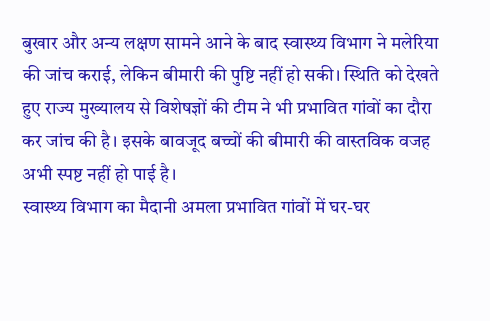बुखार और अन्य लक्षण सामने आने के बाद स्वास्थ्य विभाग ने मलेरिया की जांच कराई, लेकिन बीमारी की पुष्टि नहीं हो सकी। स्थिति को देखते हुए राज्य मुख्यालय से विशेषज्ञों की टीम ने भी प्रभावित गांवों का दौरा कर जांच की है। इसके बावजूद बच्चों की बीमारी की वास्तविक वजह अभी स्पष्ट नहीं हो पाई है।
स्वास्थ्य विभाग का मैदानी अमला प्रभावित गांवों में घर-घर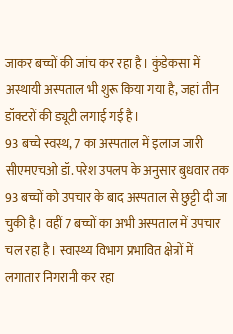जाकर बच्चों की जांच कर रहा है। कुंडेकसा में अस्थायी अस्पताल भी शुरू किया गया है, जहां तीन डॉक्टरों की ड्यूटी लगाई गई है।
93 बच्चे स्वस्थ, 7 का अस्पताल में इलाज जारी
सीएमएचओ डॉ. परेश उपलप के अनुसार बुधवार तक 93 बच्चों को उपचार के बाद अस्पताल से छुट्टी दी जा चुकी है। वहीं 7 बच्चों का अभी अस्पताल में उपचार चल रहा है। स्वास्थ्य विभाग प्रभावित क्षेत्रों में लगातार निगरानी कर रहा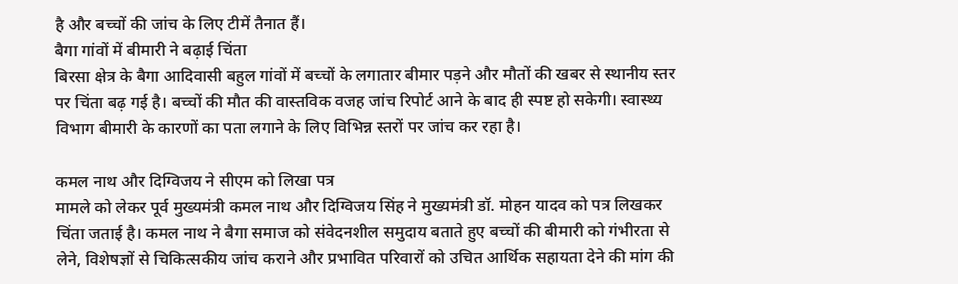है और बच्चों की जांच के लिए टीमें तैनात हैं।
बैगा गांवों में बीमारी ने बढ़ाई चिंता
बिरसा क्षेत्र के बैगा आदिवासी बहुल गांवों में बच्चों के लगातार बीमार पड़ने और मौतों की खबर से स्थानीय स्तर पर चिंता बढ़ गई है। बच्चों की मौत की वास्तविक वजह जांच रिपोर्ट आने के बाद ही स्पष्ट हो सकेगी। स्वास्थ्य विभाग बीमारी के कारणों का पता लगाने के लिए विभिन्न स्तरों पर जांच कर रहा है।

कमल नाथ और दिग्विजय ने सीएम को लिखा पत्र
मामले को लेकर पूर्व मुख्यमंत्री कमल नाथ और दिग्विजय सिंह ने मुख्यमंत्री डॉ. मोहन यादव को पत्र लिखकर चिंता जताई है। कमल नाथ ने बैगा समाज को संवेदनशील समुदाय बताते हुए बच्चों की बीमारी को गंभीरता से लेने, विशेषज्ञों से चिकित्सकीय जांच कराने और प्रभावित परिवारों को उचित आर्थिक सहायता देने की मांग की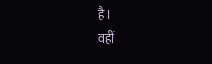है।
वहीं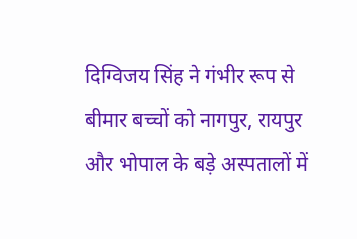दिग्विजय सिंह ने गंभीर रूप से बीमार बच्चों को नागपुर, रायपुर और भोपाल के बड़े अस्पतालों में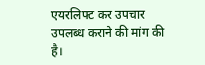एयरलिफ्ट कर उपचार उपलब्ध कराने की मांग की है।